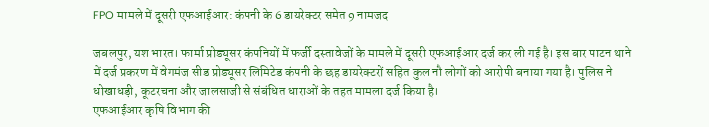FPO मामले में दूसरी एफआईआर: कंपनी के 6 डायरेक्टर समेत 9 नामजद

जबलपुर, यश भारत। फार्मा प्रोड्यूसर कंपनियों में फर्जी दस्तावेजों के मामले में दूसरी एफआईआर दर्ज कर ली गई है। इस बार पाटन थाने में दर्ज प्रकरण में वेगमंज सीड प्रोड्यूसर लिमिटेड कंपनी के छह डायरेक्टरों सहित कुल नौ लोगों को आरोपी बनाया गया है। पुलिस ने धोखाधड़ी, कूटरचना और जालसाजी से संबंधित धाराओं के तहत मामला दर्ज किया है।
एफआईआर कृषि विभाग की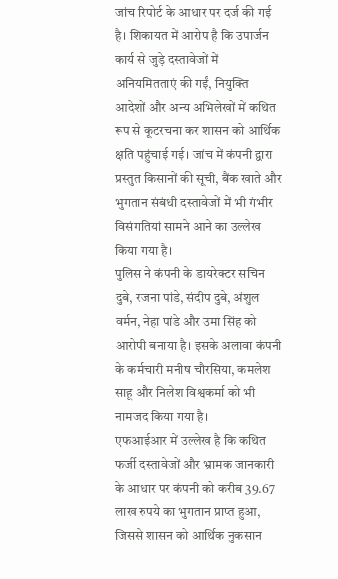जांच रिपोर्ट के आधार पर दर्ज की गई है। शिकायत में आरोप है कि उपार्जन कार्य से जुड़े दस्तावेजों में अनियमितताएं की गईं, नियुक्ति आदेशों और अन्य अभिलेखों में कथित रूप से कूटरचना कर शासन को आर्थिक क्षति पहुंचाई गई। जांच में कंपनी द्वारा प्रस्तुत किसानों की सूची, बैंक खाते और भुगतान संबंधी दस्तावेजों में भी गंभीर विसंगतियां सामने आने का उल्लेख किया गया है।
पुलिस ने कंपनी के डायरेक्टर सचिन दुबे, रजना पांडे, संदीप दुबे, अंशुल वर्मन, नेहा पांडे और उमा सिंह को आरोपी बनाया है। इसके अलावा कंपनी के कर्मचारी मनीष चौरसिया, कमलेश साहू और निलेश विश्वकर्मा को भी नामजद किया गया है।
एफआईआर में उल्लेख है कि कथित फर्जी दस्तावेजों और भ्रामक जानकारी के आधार पर कंपनी को करीब 39.67 लाख रुपये का भुगतान प्राप्त हुआ, जिससे शासन को आर्थिक नुकसान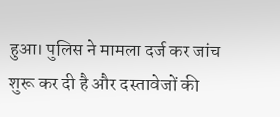हुआ। पुलिस ने मामला दर्ज कर जांच शुरू कर दी है और दस्तावेजों की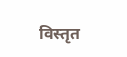विस्तृत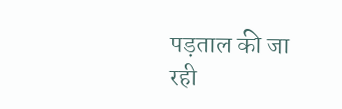पड़ताल की जा रही